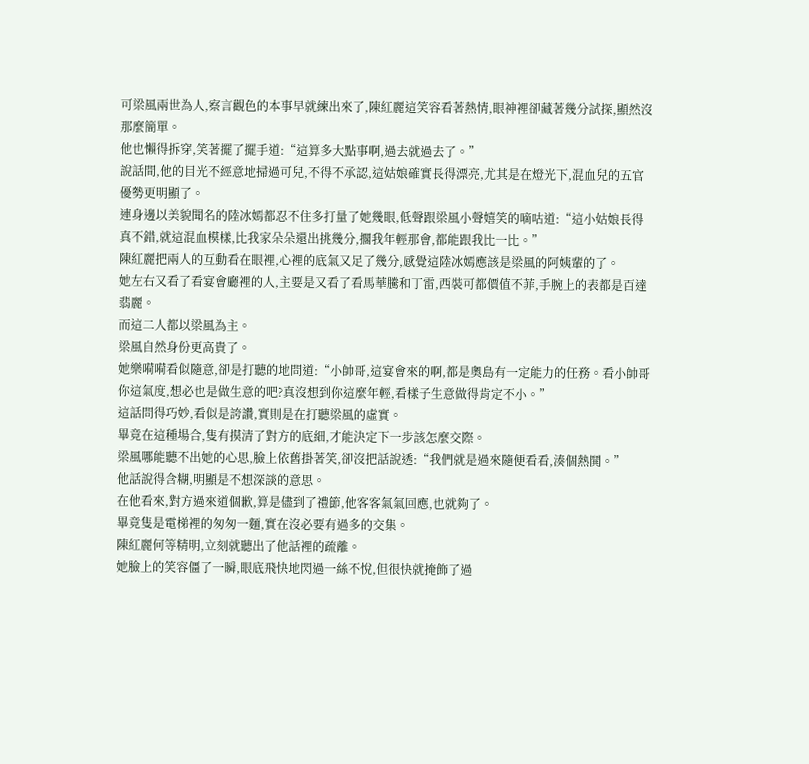可梁風兩世為人,察言觀色的本事早就練出來了,陳紅麗這笑容看著熱情,眼神裡卻藏著幾分試探,顯然沒那麼簡單。
他也懶得拆穿,笑著擺了擺手道:“這算多大點事啊,過去就過去了。”
說話間,他的目光不經意地掃過可兒,不得不承認,這姑娘確實長得漂亮,尤其是在燈光下,混血兒的五官優勢更明顯了。
連身邊以美貌聞名的陸冰嫣都忍不住多打量了她幾眼,低聲跟梁風小聲嬉笑的嘀咕道:“這小姑娘長得真不錯,就這混血模樣,比我家朵朵還出挑幾分,擱我年輕那會,都能跟我比一比。”
陳紅麗把兩人的互動看在眼裡,心裡的底氣又足了幾分,感覺這陸冰嫣應該是梁風的阿姨輩的了。
她左右又看了看宴會廳裡的人,主要是又看了看馬華騰和丁雷,西裝可都價值不菲,手腕上的表都是百達翡麗。
而這二人都以梁風為主。
梁風自然身份更高貴了。
她樂嗬嗬看似隨意,卻是打聽的地問道:“小帥哥,這宴會來的啊,都是奧島有一定能力的任務。看小帥哥你這氣度,想必也是做生意的吧?真沒想到你這麼年輕,看樣子生意做得肯定不小。”
這話問得巧妙,看似是誇讚,實則是在打聽梁風的虛實。
畢竟在這種場合,隻有摸清了對方的底細,才能決定下一步該怎麼交際。
梁風哪能聽不出她的心思,臉上依舊掛著笑,卻沒把話說透:“我們就是過來隨便看看,湊個熱鬨。”
他話說得含糊,明顯是不想深談的意思。
在他看來,對方過來道個歉,算是儘到了禮節,他客客氣氣回應,也就夠了。
畢竟隻是電梯裡的匆匆一麵,實在沒必要有過多的交集。
陳紅麗何等精明,立刻就聽出了他話裡的疏離。
她臉上的笑容僵了一瞬,眼底飛快地閃過一絲不悅,但很快就掩飾了過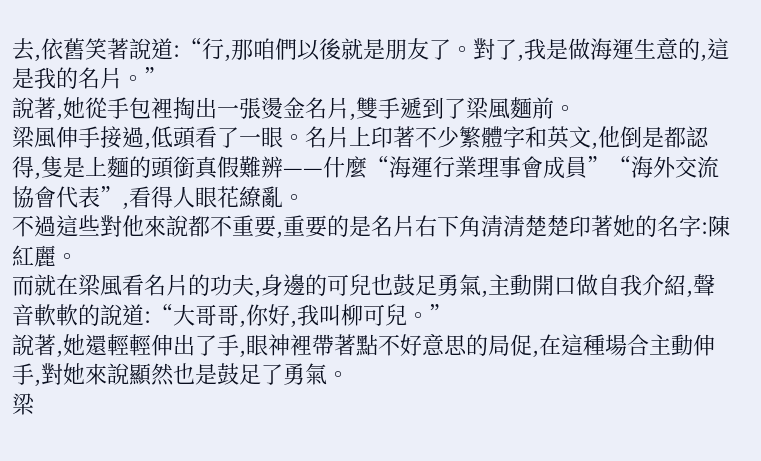去,依舊笑著說道:“行,那咱們以後就是朋友了。對了,我是做海運生意的,這是我的名片。”
說著,她從手包裡掏出一張燙金名片,雙手遞到了梁風麵前。
梁風伸手接過,低頭看了一眼。名片上印著不少繁體字和英文,他倒是都認得,隻是上麵的頭銜真假難辨——什麼“海運行業理事會成員”“海外交流協會代表”,看得人眼花繚亂。
不過這些對他來說都不重要,重要的是名片右下角清清楚楚印著她的名字:陳紅麗。
而就在梁風看名片的功夫,身邊的可兒也鼓足勇氣,主動開口做自我介紹,聲音軟軟的說道:“大哥哥,你好,我叫柳可兒。”
說著,她還輕輕伸出了手,眼神裡帶著點不好意思的局促,在這種場合主動伸手,對她來說顯然也是鼓足了勇氣。
梁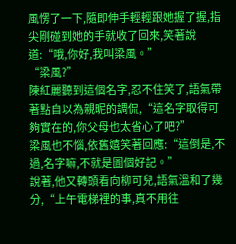風愣了一下,隨即伸手輕輕跟她握了握,指尖剛碰到她的手就收了回來,笑著說道:“哦,你好,我叫梁風。”
“梁風?”
陳紅麗聽到這個名字,忍不住笑了,語氣帶著點自以為親昵的調侃,“這名字取得可夠實在的,你父母也太省心了吧?”
梁風也不惱,依舊嬉笑著回應:“這倒是,不過,名字嘛,不就是圖個好記。”
說著,他又轉頭看向柳可兒,語氣溫和了幾分,“上午電梯裡的事,真不用往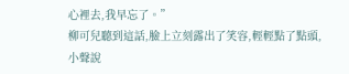心裡去,我早忘了。”
柳可兒聽到這話,臉上立刻露出了笑容,輕輕點了點頭,小聲說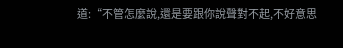道:“不管怎麼說,還是要跟你說聲對不起,不好意思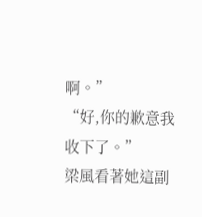啊。”
“好,你的歉意我收下了。”
梁風看著她這副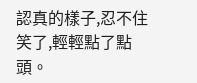認真的樣子,忍不住笑了,輕輕點了點頭。